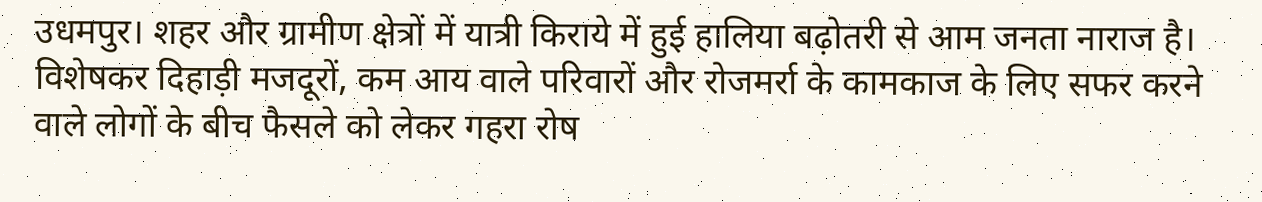उधमपुर। शहर और ग्रामीण क्षेत्रों में यात्री किराये में हुई हालिया बढ़ोतरी से आम जनता नाराज है। विशेषकर दिहाड़ी मजदूरों, कम आय वाले परिवारों और रोजमर्रा के कामकाज के लिए सफर करने वाले लोगों के बीच फैसले को लेकर गहरा रोष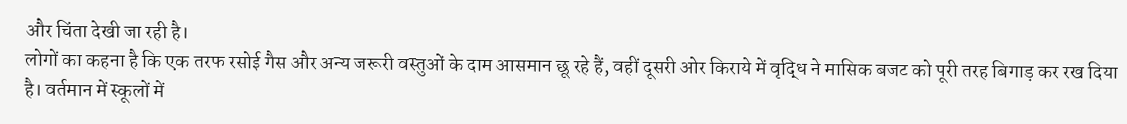और चिंता देखी जा रही है।
लोगों का कहना है कि एक तरफ रसोई गैस और अन्य जरूरी वस्तुओं के दाम आसमान छू रहे हैं, वहीं दूसरी ओर किराये में वृद्धि ने मासिक बजट को पूरी तरह बिगाड़ कर रख दिया है। वर्तमान में स्कूलों में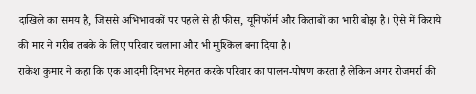दाखिले का समय है, जिससे अभिभावकों पर पहले से ही फीस, यूनिफॉर्म और किताबों का भारी बोझ है। ऐसे में किराये की मार ने गरीब तबके के लिए परिवार चलाना और भी मुश्किल बना दिया है।
राकेश कुमार ने कहा कि एक आदमी दिनभर मेहनत करके परिवार का पालन-पोषण करता है लेकिन अगर रोजमर्रा की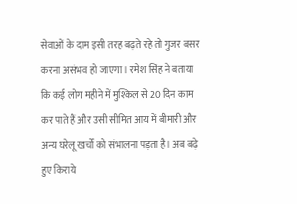सेवाओं के दाम इसी तरह बढ़ते रहे तो गुजर बसर करना असंभव हो जाएगा। रमेश सिंह ने बताया कि कई लोग महीने में मुश्किल से 20 दिन काम कर पाते हैं और उसी सीमित आय में बीमारी और अन्य घरेलू खर्चों को संभालना पड़ता है। अब बढ़े हुए किराये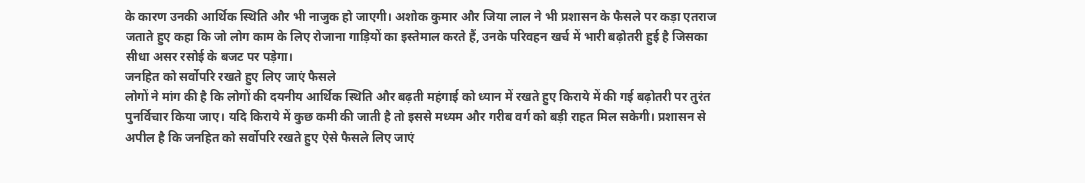के कारण उनकी आर्थिक स्थिति और भी नाजुक हो जाएगी। अशोक कुमार और जिया लाल ने भी प्रशासन के फैसले पर कड़ा एतराज जताते हुए कहा कि जो लोग काम के लिए रोजाना गाड़ियों का इस्तेमाल करते हैं, उनके परिवहन खर्च में भारी बढ़ोतरी हुई है जिसका सीधा असर रसोई के बजट पर पड़ेगा।
जनहित को सर्वोपरि रखते हुए लिए जाएं फैसले
लोगों ने मांग की है कि लोगों की दयनीय आर्थिक स्थिति और बढ़ती महंगाई को ध्यान में रखते हुए किराये में की गई बढ़ोतरी पर तुरंत पुनर्विचार किया जाए। यदि किराये में कुछ कमी की जाती है तो इससे मध्यम और गरीब वर्ग को बड़ी राहत मिल सकेगी। प्रशासन से अपील है कि जनहित को सर्वोपरि रखते हुए ऐसे फैसले लिए जाएं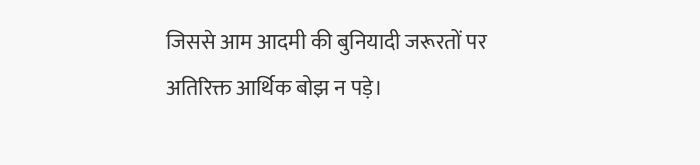जिससे आम आदमी की बुनियादी जरूरतों पर अतिरिक्त आर्थिक बोझ न पड़े।